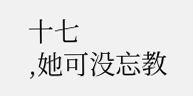十七
,她可没忘教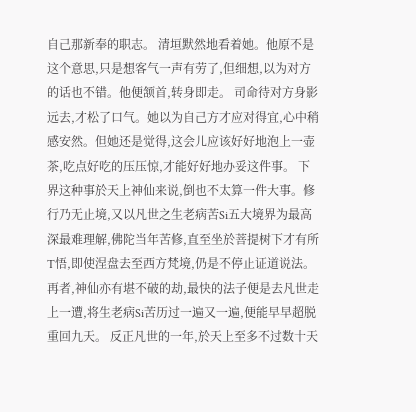自己那新奉的职志。 清垣默然地看着她。他原不是这个意思,只是想客气一声有劳了,但细想,以为对方的话也不错。他便颔首,转身即走。 司命待对方身影远去,才松了口气。她以为自己方才应对得宜,心中稍感安然。但她还是觉得,这会儿应该好好地泡上一壶茶,吃点好吃的压压惊,才能好好地办妥这件事。 下界这种事於天上神仙来说,倒也不太算一件大事。修行乃无止境,又以凡世之生老病苦Si五大境界为最高深最难理解,佛陀当年苦修,直至坐於菩提树下才有所T悟,即使涅盘去至西方梵境,仍是不停止证道说法。再者,神仙亦有堪不破的劫,最快的法子便是去凡世走上一遭,将生老病Si苦历过一遍又一遍,便能早早超脱重回九天。 反正凡世的一年,於天上至多不过数十天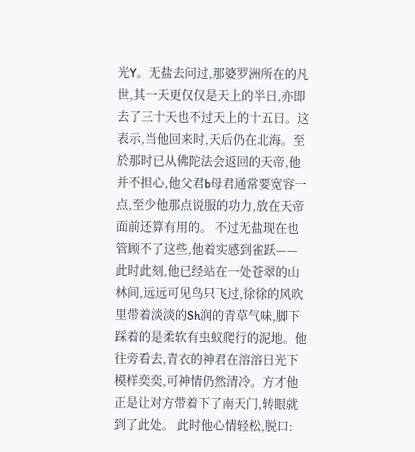光Y。无盐去问过,那婆罗洲所在的凡世,其一天更仅仅是天上的半日,亦即去了三十天也不过天上的十五日。这表示,当他回来时,天后仍在北海。至於那时已从佛陀法会返回的天帝,他并不担心,他父君b母君通常要宽容一点,至少他那点说服的功力,放在天帝面前还算有用的。 不过无盐现在也管顾不了这些,他着实感到雀跃——此时此刻,他已经站在一处苍翠的山林间,远远可见鸟只飞过,徐徐的风吹里带着淡淡的Sh润的青草气味,脚下踩着的是柔软有虫蚁爬行的泥地。他往旁看去,青衣的神君在溶溶日光下模样奕奕,可神情仍然清冷。方才他正是让对方带着下了南天门,转眼就到了此处。 此时他心情轻松,脱口: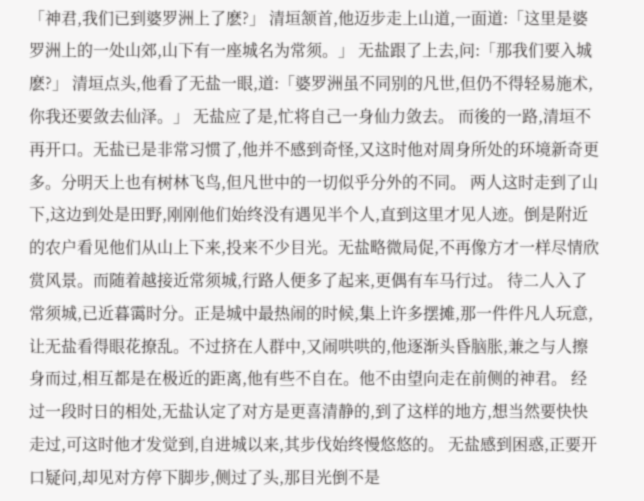「神君,我们已到婆罗洲上了麽?」 清垣颔首,他迈步走上山道,一面道:「这里是婆罗洲上的一处山郊,山下有一座城名为常须。」 无盐跟了上去,问:「那我们要入城麽?」 清垣点头,他看了无盐一眼,道:「婆罗洲虽不同别的凡世,但仍不得轻易施术,你我还要敛去仙泽。」 无盐应了是,忙将自己一身仙力敛去。 而後的一路,清垣不再开口。无盐已是非常习惯了,他并不感到奇怪,又这时他对周身所处的环境新奇更多。分明天上也有树林飞鸟,但凡世中的一切似乎分外的不同。 两人这时走到了山下,这边到处是田野,刚刚他们始终没有遇见半个人,直到这里才见人迹。倒是附近的农户看见他们从山上下来,投来不少目光。无盐略微局促,不再像方才一样尽情欣赏风景。而随着越接近常须城,行路人便多了起来,更偶有车马行过。 待二人入了常须城,已近暮霭时分。正是城中最热闹的时候,集上许多摆摊,那一件件凡人玩意,让无盐看得眼花撩乱。不过挤在人群中,又闹哄哄的,他逐渐头昏脑胀,兼之与人擦身而过,相互都是在极近的距离,他有些不自在。他不由望向走在前侧的神君。 经过一段时日的相处,无盐认定了对方是更喜清静的,到了这样的地方,想当然要快快走过,可这时他才发觉到,自进城以来,其步伐始终慢悠悠的。 无盐感到困惑,正要开口疑问,却见对方停下脚步,侧过了头,那目光倒不是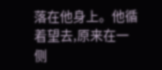落在他身上。他循着望去,原来在一侧